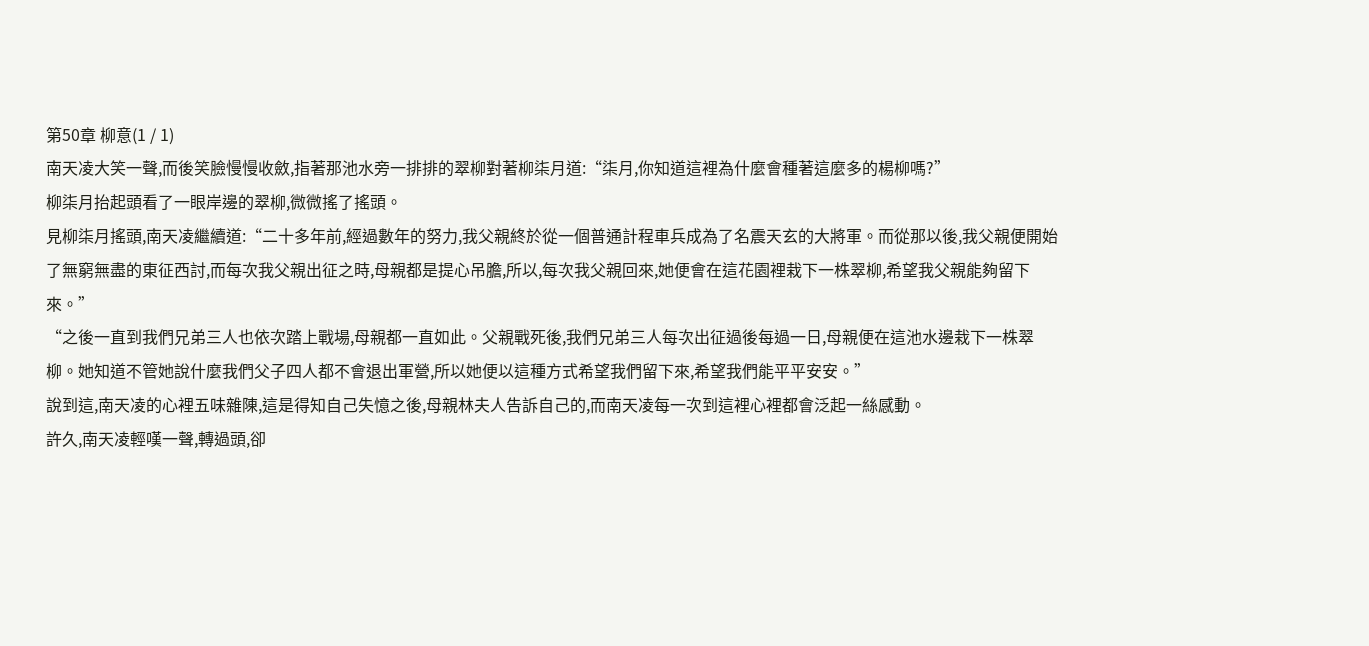第50章 柳意(1 / 1)
南天凌大笑一聲,而後笑臉慢慢收斂,指著那池水旁一排排的翠柳對著柳柒月道:“柒月,你知道這裡為什麼會種著這麼多的楊柳嗎?”
柳柒月抬起頭看了一眼岸邊的翠柳,微微搖了搖頭。
見柳柒月搖頭,南天凌繼續道:“二十多年前,經過數年的努力,我父親終於從一個普通計程車兵成為了名震天玄的大將軍。而從那以後,我父親便開始了無窮無盡的東征西討,而每次我父親出征之時,母親都是提心吊膽,所以,每次我父親回來,她便會在這花園裡栽下一株翠柳,希望我父親能夠留下來。”
“之後一直到我們兄弟三人也依次踏上戰場,母親都一直如此。父親戰死後,我們兄弟三人每次出征過後每過一日,母親便在這池水邊栽下一株翠柳。她知道不管她說什麼我們父子四人都不會退出軍營,所以她便以這種方式希望我們留下來,希望我們能平平安安。”
說到這,南天凌的心裡五味雜陳,這是得知自己失憶之後,母親林夫人告訴自己的,而南天凌每一次到這裡心裡都會泛起一絲感動。
許久,南天凌輕嘆一聲,轉過頭,卻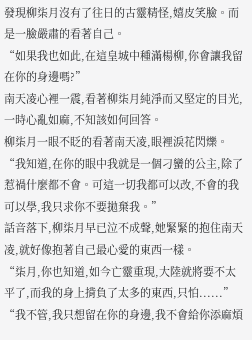發現柳柒月沒有了往日的古靈精怪,嬉皮笑臉。而是一臉嚴肅的看著自己。
“如果我也如此,在這皇城中種滿楊柳,你會讓我留在你的身邊嗎?”
南天凌心裡一震,看著柳柒月純淨而又堅定的目光,一時心亂如麻,不知該如何回答。
柳柒月一眼不眨的看著南天凌,眼裡淚花閃爍。
“我知道,在你的眼中我就是一個刁蠻的公主,除了惹禍什麼都不會。可這一切我都可以改,不會的我可以學,我只求你不要拋棄我。”
話音落下,柳柒月早已泣不成聲,她緊緊的抱住南天凌,就好像抱著自己最心愛的東西一樣。
“柒月,你也知道,如今亡靈重現,大陸就將要不太平了,而我的身上揹負了太多的東西,只怕......”
“我不管,我只想留在你的身邊,我不會給你添麻煩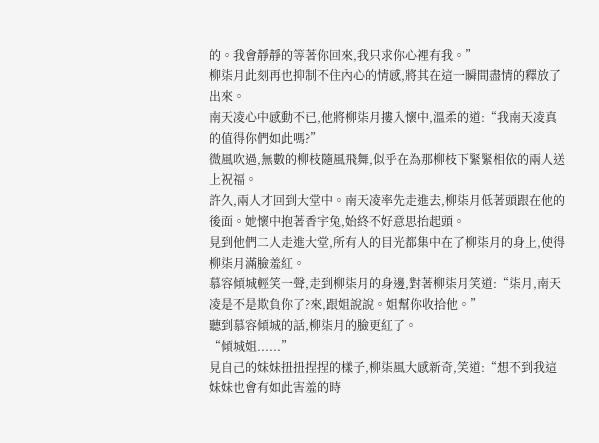的。我會靜靜的等著你回來,我只求你心裡有我。”
柳柒月此刻再也抑制不住內心的情感,將其在這一瞬間盡情的釋放了出來。
南天凌心中感動不已,他將柳柒月摟入懷中,溫柔的道:“我南天凌真的值得你們如此嗎?”
微風吹過,無數的柳枝隨風飛舞,似乎在為那柳枝下緊緊相依的兩人送上祝福。
許久,兩人才回到大堂中。南天凌率先走進去,柳柒月低著頭跟在他的後面。她懷中抱著香宇兔,始終不好意思抬起頭。
見到他們二人走進大堂,所有人的目光都集中在了柳柒月的身上,使得柳柒月滿臉羞紅。
慕容傾城輕笑一聲,走到柳柒月的身邊,對著柳柒月笑道:“柒月,南天凌是不是欺負你了?來,跟姐說說。姐幫你收拾他。”
聽到慕容傾城的話,柳柒月的臉更紅了。
“傾城姐......”
見自己的妹妹扭扭捏捏的樣子,柳柒風大感新奇,笑道:“想不到我這妹妹也會有如此害羞的時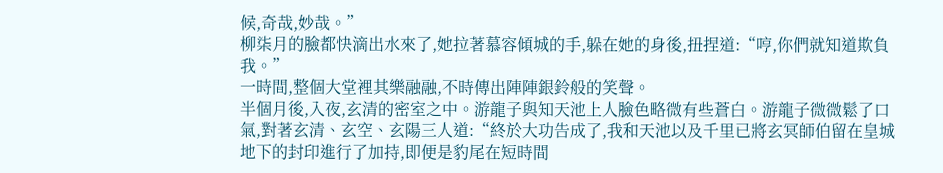候,奇哉,妙哉。”
柳柒月的臉都快滴出水來了,她拉著慕容傾城的手,躲在她的身後,扭捏道:“哼,你們就知道欺負我。”
一時間,整個大堂裡其樂融融,不時傳出陣陣銀鈴般的笑聲。
半個月後,入夜,玄清的密室之中。游龍子與知天池上人臉色略微有些蒼白。游龍子微微鬆了口氣,對著玄清、玄空、玄陽三人道:“終於大功告成了,我和天池以及千里已將玄冥師伯留在皇城地下的封印進行了加持,即便是豹尾在短時間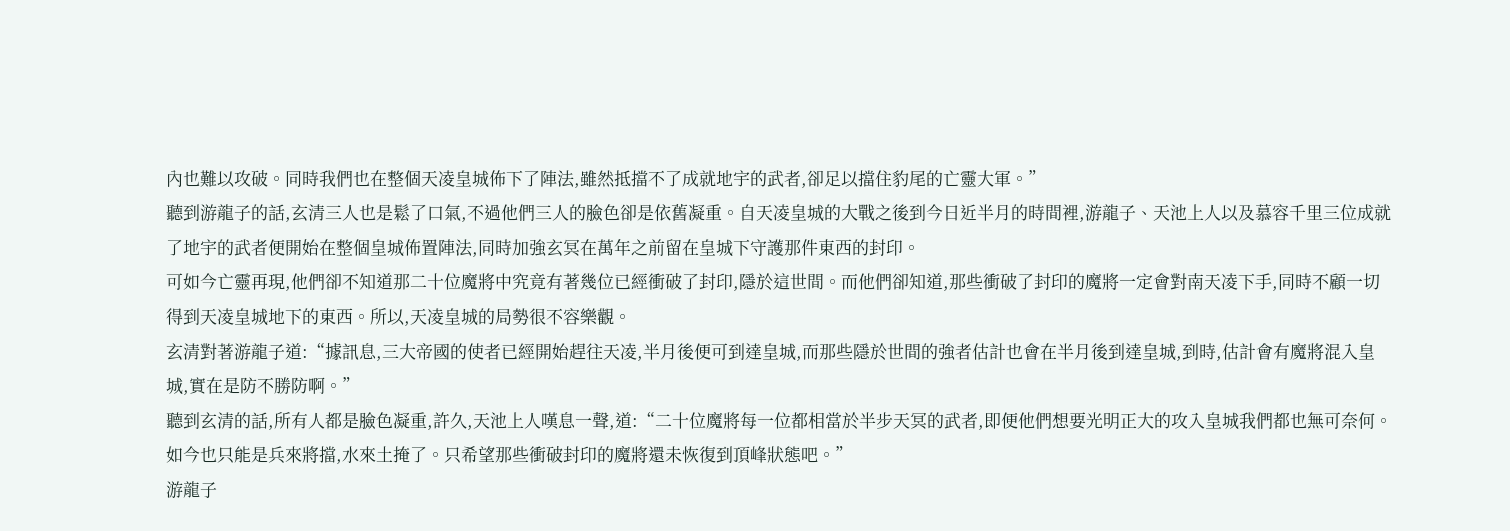內也難以攻破。同時我們也在整個天凌皇城佈下了陣法,雖然抵擋不了成就地宇的武者,卻足以擋住豹尾的亡靈大軍。”
聽到游龍子的話,玄清三人也是鬆了口氣,不過他們三人的臉色卻是依舊凝重。自天凌皇城的大戰之後到今日近半月的時間裡,游龍子、天池上人以及慕容千里三位成就了地宇的武者便開始在整個皇城佈置陣法,同時加強玄冥在萬年之前留在皇城下守護那件東西的封印。
可如今亡靈再現,他們卻不知道那二十位魔將中究竟有著幾位已經衝破了封印,隱於這世間。而他們卻知道,那些衝破了封印的魔將一定會對南天凌下手,同時不顧一切得到天凌皇城地下的東西。所以,天凌皇城的局勢很不容樂觀。
玄清對著游龍子道:“據訊息,三大帝國的使者已經開始趕往天凌,半月後便可到達皇城,而那些隱於世間的強者估計也會在半月後到達皇城,到時,估計會有魔將混入皇城,實在是防不勝防啊。”
聽到玄清的話,所有人都是臉色凝重,許久,天池上人嘆息一聲,道:“二十位魔將每一位都相當於半步天冥的武者,即便他們想要光明正大的攻入皇城我們都也無可奈何。如今也只能是兵來將擋,水來土掩了。只希望那些衝破封印的魔將還未恢復到頂峰狀態吧。”
游龍子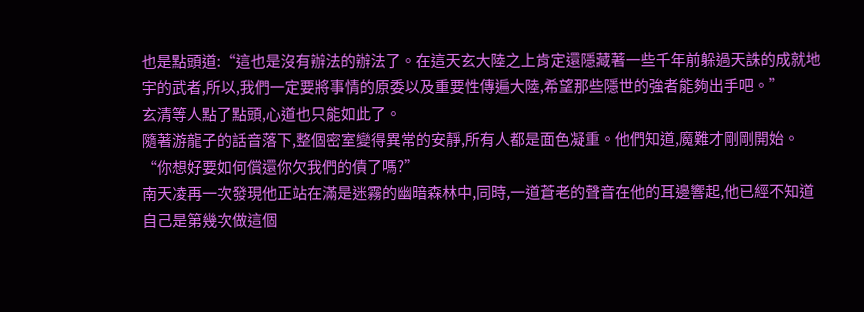也是點頭道:“這也是沒有辦法的辦法了。在這天玄大陸之上肯定還隱藏著一些千年前躲過天誅的成就地宇的武者,所以,我們一定要將事情的原委以及重要性傳遍大陸,希望那些隱世的強者能夠出手吧。”
玄清等人點了點頭,心道也只能如此了。
隨著游龍子的話音落下,整個密室變得異常的安靜,所有人都是面色凝重。他們知道,魔難才剛剛開始。
“你想好要如何償還你欠我們的債了嗎?”
南天凌再一次發現他正站在滿是迷霧的幽暗森林中,同時,一道蒼老的聲音在他的耳邊響起,他已經不知道自己是第幾次做這個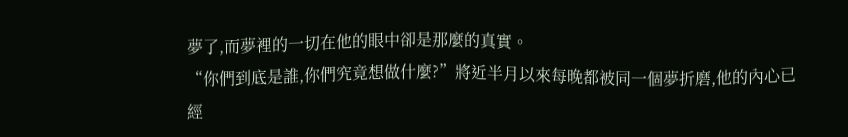夢了,而夢裡的一切在他的眼中卻是那麼的真實。
“你們到底是誰,你們究竟想做什麼?”將近半月以來每晚都被同一個夢折磨,他的內心已經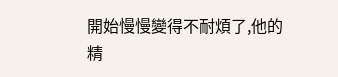開始慢慢變得不耐煩了,他的精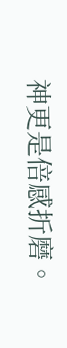神更是倍感折磨。